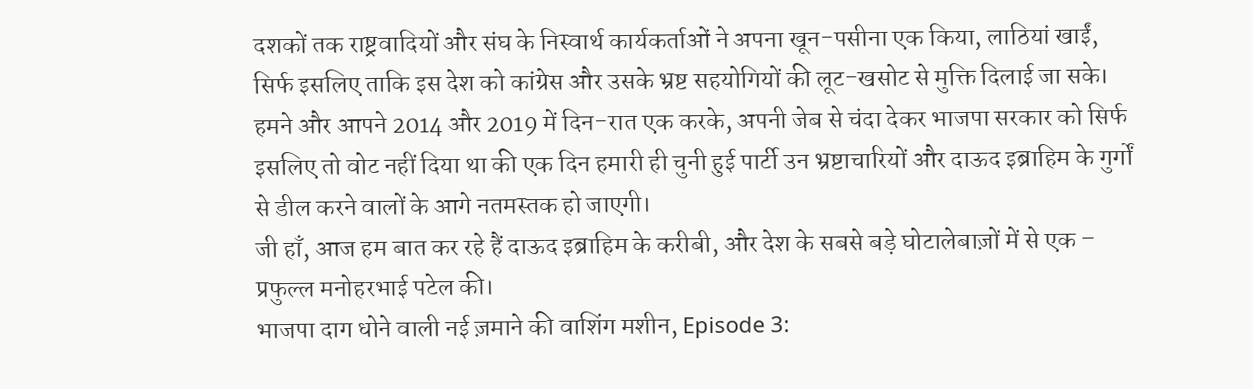दशकों तक राष्ट्रवादियों और संघ के निस्वार्थ कार्यकर्ताओं ने अपना खून-पसीना एक किया, लाठियां खाईं, सिर्फ इसलिए ताकि इस देश को कांग्रेस और उसके भ्रष्ट सहयोगियों की लूट-खसोट से मुक्ति दिलाई जा सके।
हमने और आपने 2014 और 2019 में दिन-रात एक करके, अपनी जेब से चंदा देकर भाजपा सरकार को सिर्फ इसलिए तो वोट नहीं दिया था की एक दिन हमारी ही चुनी हुई पार्टी उन भ्रष्टाचारियों और दाऊद इब्राहिम के गुर्गों से डील करने वालों के आगे नतमस्तक हो जाएगी।
जी हाँ, आज हम बात कर रहे हैं दाऊद इब्राहिम के करीबी, और देश के सबसे बड़े घोटालेबाज़ों में से एक – प्रफुल्ल मनोहरभाई पटेल की।
भाजपा दाग धोने वाली नई ज़माने की वाशिंग मशीन, Episode 3: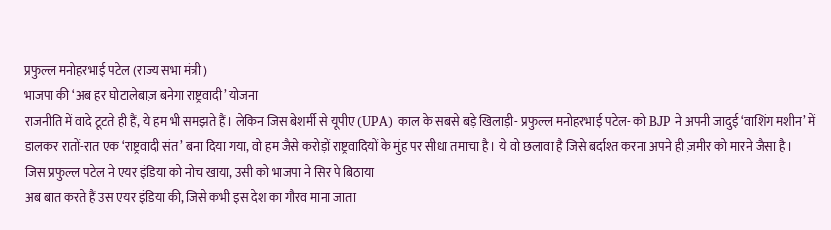प्रफुल्ल मनोहरभाई पटेल (राज्य सभा मंत्री)
भाजपा की ‘अब हर घोटालेबाज़ बनेगा राष्ट्रवादी’ योजना
राजनीति में वादे टूटते ही हैं, ये हम भी समझते हैं। लेकिन जिस बेशर्मी से यूपीए (UPA) काल के सबसे बड़े खिलाड़ी- प्रफुल्ल मनोहरभाई पटेल- को BJP ने अपनी जादुई ‘वाशिंग मशीन’ में डालकर रातों-रात एक ‘राष्ट्रवादी संत’ बना दिया गया, वो हम जैसे करोड़ों राष्ट्रवादियों के मुंह पर सीधा तमाचा है। ये वो छलावा है जिसे बर्दाश्त करना अपने ही ज़मीर को मारने जैसा है।
जिस प्रफुल्ल पटेल ने एयर इंडिया को नोच खाया, उसी को भाजपा ने सिर पे बिठाया
अब बात करते हैं उस एयर इंडिया की, जिसे कभी इस देश का गौरव माना जाता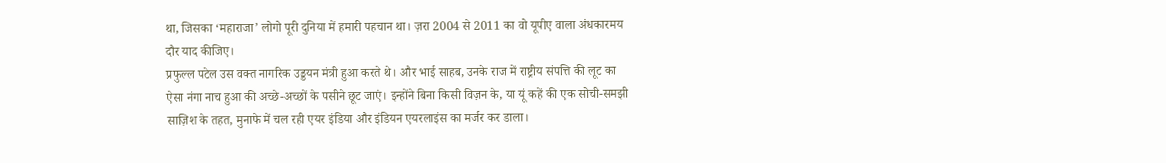था, जिसका ‘महाराजा’ लोगो पूरी दुनिया में हमारी पहचान था। ज़रा 2004 से 2011 का वो यूपीए वाला अंधकारमय दौर याद कीजिए।
प्रफुल्ल पटेल उस वक्त नागरिक उड्डयन मंत्री हुआ करते थे। और भाई साहब, उनके राज में राष्ट्रीय संपत्ति की लूट का ऐसा नंगा नाच हुआ की अच्छे-अच्छों के पसीने छूट जाएं। इन्होंने बिना किसी विज़न के, या यूं कहें की एक सोची-समझी साज़िश के तहत, मुनाफे में चल रही एयर इंडिया और इंडियन एयरलाइंस का मर्जर कर डाला।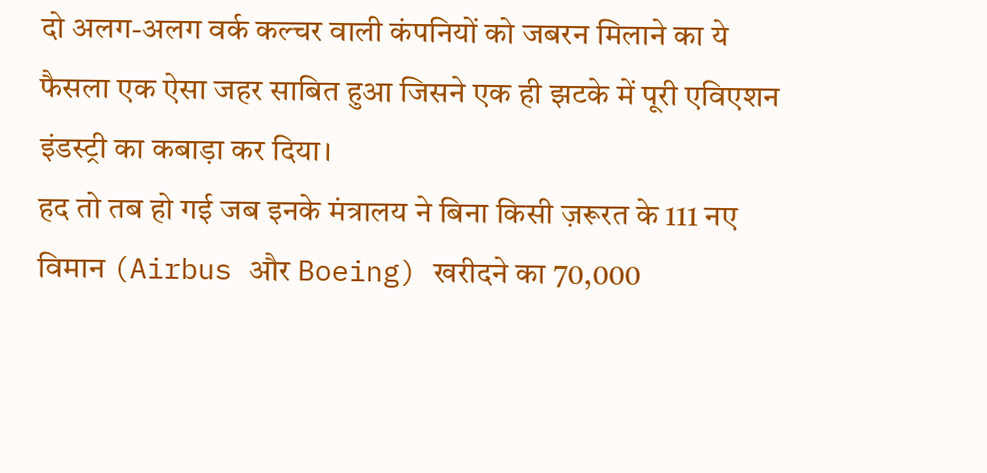दो अलग-अलग वर्क कल्चर वाली कंपनियों को जबरन मिलाने का ये फैसला एक ऐसा जहर साबित हुआ जिसने एक ही झटके में पूरी एविएशन इंडस्ट्री का कबाड़ा कर दिया।
हद तो तब हो गई जब इनके मंत्रालय ने बिना किसी ज़रूरत के 111 नए विमान (Airbus और Boeing) खरीदने का 70,000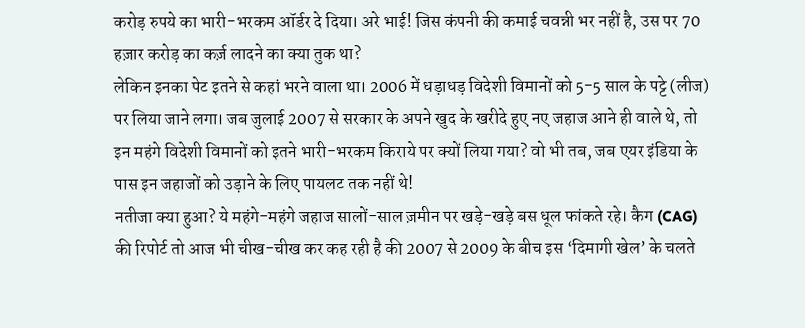करोड़ रुपये का भारी-भरकम ऑर्डर दे दिया। अरे भाई! जिस कंपनी की कमाई चवन्नी भर नहीं है, उस पर 70 हज़ार करोड़ का कर्ज़ लादने का क्या तुक था?
लेकिन इनका पेट इतने से कहां भरने वाला था। 2006 में धड़ाधड़ विदेशी विमानों को 5-5 साल के पट्टे (लीज) पर लिया जाने लगा। जब जुलाई 2007 से सरकार के अपने खुद के खरीदे हुए नए जहाज आने ही वाले थे, तो इन महंगे विदेशी विमानों को इतने भारी-भरकम किराये पर क्यों लिया गया? वो भी तब, जब एयर इंडिया के पास इन जहाजों को उड़ाने के लिए पायलट तक नहीं थे!
नतीजा क्या हुआ? ये महंगे-महंगे जहाज सालों-साल ज़मीन पर खड़े-खड़े बस धूल फांकते रहे। कैग (CAG) की रिपोर्ट तो आज भी चीख-चीख कर कह रही है की 2007 से 2009 के बीच इस ‘दिमागी खेल’ के चलते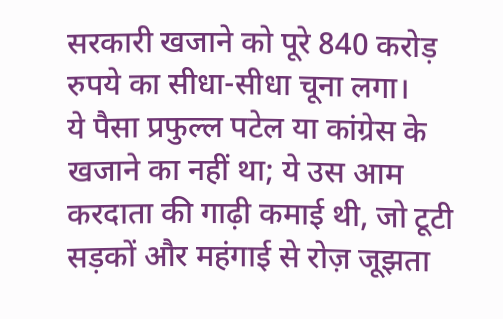सरकारी खजाने को पूरे 840 करोड़ रुपये का सीधा-सीधा चूना लगा।
ये पैसा प्रफुल्ल पटेल या कांग्रेस के खजाने का नहीं था; ये उस आम करदाता की गाढ़ी कमाई थी, जो टूटी सड़कों और महंगाई से रोज़ जूझता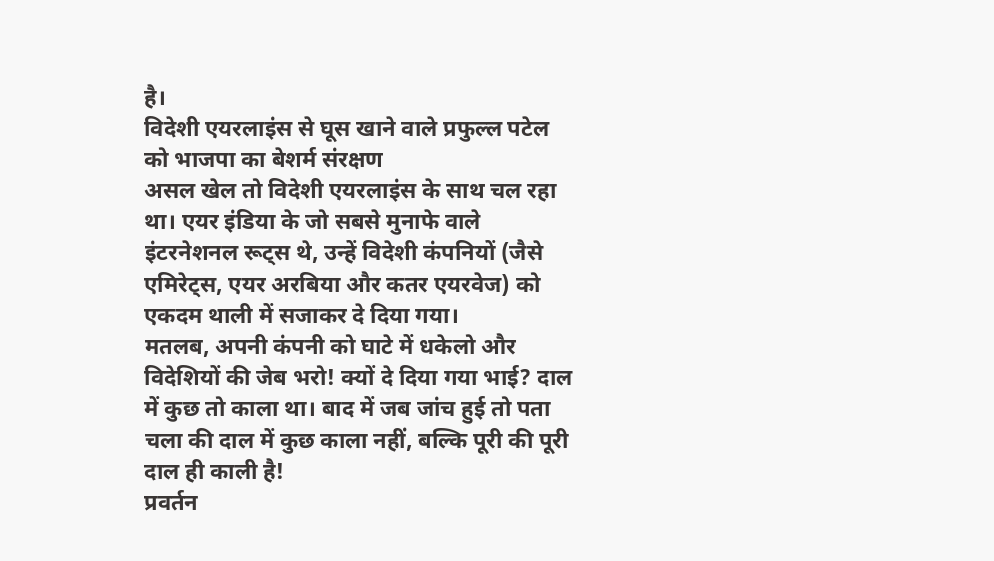है।
विदेशी एयरलाइंस से घूस खाने वाले प्रफुल्ल पटेल को भाजपा का बेशर्म संरक्षण
असल खेल तो विदेशी एयरलाइंस के साथ चल रहा था। एयर इंडिया के जो सबसे मुनाफे वाले इंटरनेशनल रूट्स थे, उन्हें विदेशी कंपनियों (जैसे एमिरेट्स, एयर अरबिया और कतर एयरवेज) को एकदम थाली में सजाकर दे दिया गया।
मतलब, अपनी कंपनी को घाटे में धकेलो और विदेशियों की जेब भरो! क्यों दे दिया गया भाई? दाल में कुछ तो काला था। बाद में जब जांच हुई तो पता चला की दाल में कुछ काला नहीं, बल्कि पूरी की पूरी दाल ही काली है!
प्रवर्तन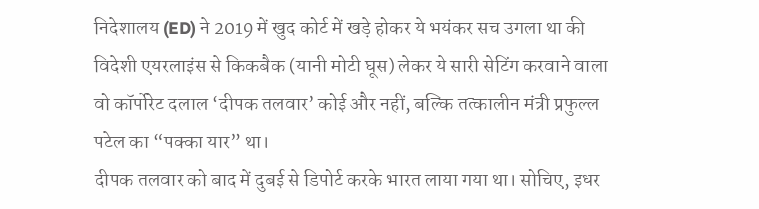निदेशालय (ED) ने 2019 में खुद कोर्ट में खड़े होकर ये भयंकर सच उगला था की विदेशी एयरलाइंस से किकबैक (यानी मोटी घूस) लेकर ये सारी सेटिंग करवाने वाला वो कॉर्पोरेट दलाल ‘दीपक तलवार’ कोई और नहीं, बल्कि तत्कालीन मंत्री प्रफुल्ल पटेल का “पक्का यार” था।
दीपक तलवार को बाद में दुबई से डिपोर्ट करके भारत लाया गया था। सोचिए, इधर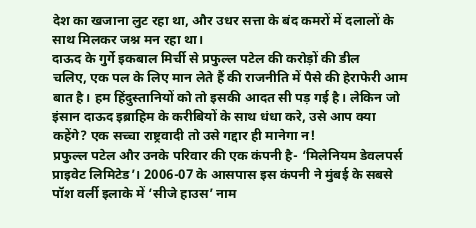देश का खजाना लुट रहा था, और उधर सत्ता के बंद कमरों में दलालों के साथ मिलकर जश्न मन रहा था।
दाऊद के गुर्गे इकबाल मिर्ची से प्रफुल्ल पटेल की करोड़ों की डील
चलिए, एक पल के लिए मान लेते हैं की राजनीति में पैसे की हेराफेरी आम बात है। हम हिंदुस्तानियों को तो इसकी आदत सी पड़ गई है। लेकिन जो इंसान दाऊद इब्राहिम के करीबियों के साथ धंधा करे, उसे आप क्या कहेंगे? एक सच्चा राष्ट्रवादी तो उसे गद्दार ही मानेगा न!
प्रफुल्ल पटेल और उनके परिवार की एक कंपनी है- ‘मिलेनियम डेवलपर्स प्राइवेट लिमिटेड’। 2006-07 के आसपास इस कंपनी ने मुंबई के सबसे पॉश वर्ली इलाके में ‘सीजे हाउस’ नाम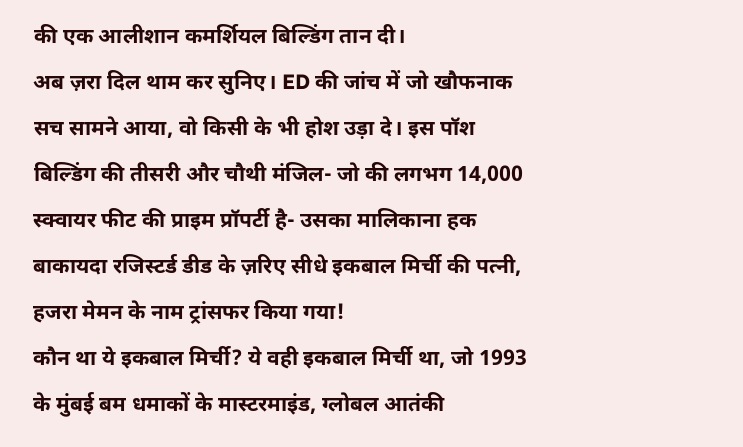की एक आलीशान कमर्शियल बिल्डिंग तान दी।
अब ज़रा दिल थाम कर सुनिए। ED की जांच में जो खौफनाक सच सामने आया, वो किसी के भी होश उड़ा दे। इस पॉश बिल्डिंग की तीसरी और चौथी मंजिल- जो की लगभग 14,000 स्क्वायर फीट की प्राइम प्रॉपर्टी है- उसका मालिकाना हक बाकायदा रजिस्टर्ड डीड के ज़रिए सीधे इकबाल मिर्ची की पत्नी, हजरा मेमन के नाम ट्रांसफर किया गया!
कौन था ये इकबाल मिर्ची? ये वही इकबाल मिर्ची था, जो 1993 के मुंबई बम धमाकों के मास्टरमाइंड, ग्लोबल आतंकी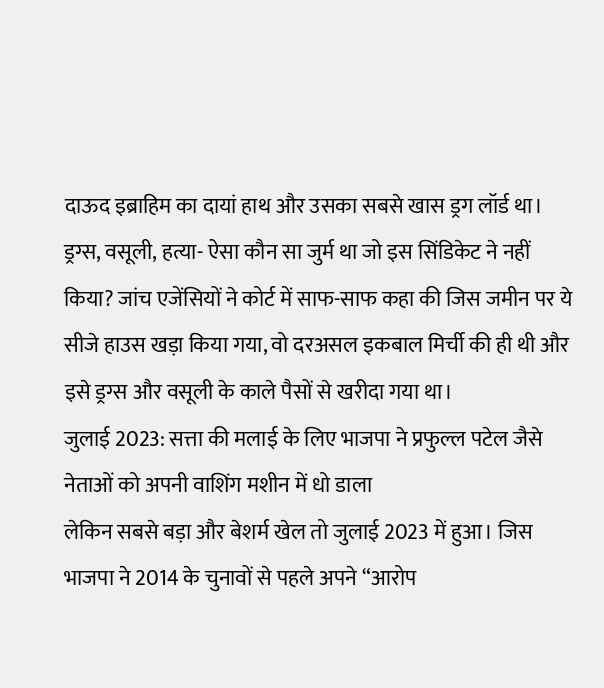दाऊद इब्राहिम का दायां हाथ और उसका सबसे खास ड्रग लॉर्ड था।
ड्रग्स, वसूली, हत्या- ऐसा कौन सा जुर्म था जो इस सिंडिकेट ने नहीं किया? जांच एजेंसियों ने कोर्ट में साफ-साफ कहा की जिस जमीन पर ये सीजे हाउस खड़ा किया गया, वो दरअसल इकबाल मिर्ची की ही थी और इसे ड्रग्स और वसूली के काले पैसों से खरीदा गया था।
जुलाई 2023: सत्ता की मलाई के लिए भाजपा ने प्रफुल्ल पटेल जैसे नेताओं को अपनी वाशिंग मशीन में धो डाला
लेकिन सबसे बड़ा और बेशर्म खेल तो जुलाई 2023 में हुआ। जिस भाजपा ने 2014 के चुनावों से पहले अपने “आरोप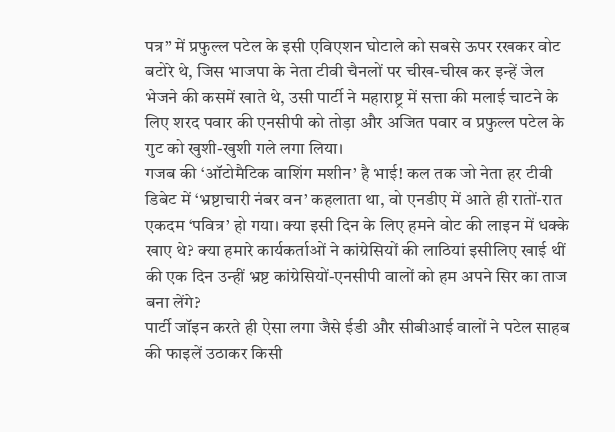पत्र” में प्रफुल्ल पटेल के इसी एविएशन घोटाले को सबसे ऊपर रखकर वोट बटोरे थे, जिस भाजपा के नेता टीवी चैनलों पर चीख-चीख कर इन्हें जेल भेजने की कसमें खाते थे, उसी पार्टी ने महाराष्ट्र में सत्ता की मलाई चाटने के लिए शरद पवार की एनसीपी को तोड़ा और अजित पवार व प्रफुल्ल पटेल के गुट को खुशी-खुशी गले लगा लिया।
गजब की ‘ऑटोमैटिक वाशिंग मशीन’ है भाई! कल तक जो नेता हर टीवी डिबेट में ‘भ्रष्टाचारी नंबर वन’ कहलाता था, वो एनडीए में आते ही रातों-रात एकदम ‘पवित्र’ हो गया। क्या इसी दिन के लिए हमने वोट की लाइन में धक्के खाए थे? क्या हमारे कार्यकर्ताओं ने कांग्रेसियों की लाठियां इसीलिए खाई थीं की एक दिन उन्हीं भ्रष्ट कांग्रेसियों-एनसीपी वालों को हम अपने सिर का ताज बना लेंगे?
पार्टी जॉइन करते ही ऐसा लगा जैसे ईडी और सीबीआई वालों ने पटेल साहब की फाइलें उठाकर किसी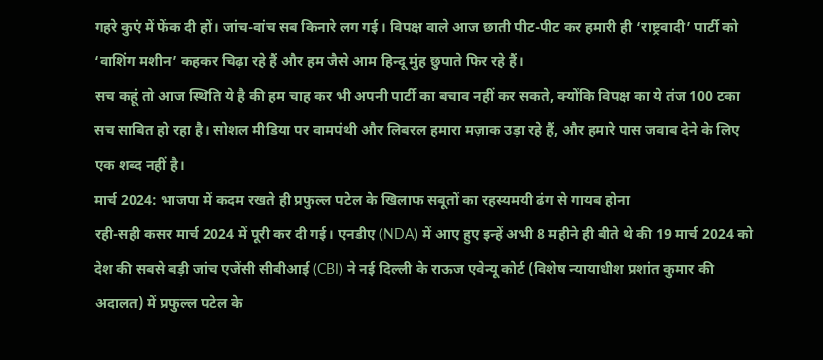गहरे कुएं में फेंक दी हों। जांच-वांच सब किनारे लग गई। विपक्ष वाले आज छाती पीट-पीट कर हमारी ही ‘राष्ट्रवादी’ पार्टी को ‘वाशिंग मशीन’ कहकर चिढ़ा रहे हैं और हम जैसे आम हिन्दू मुंह छुपाते फिर रहे हैं।
सच कहूं तो आज स्थिति ये है की हम चाह कर भी अपनी पार्टी का बचाव नहीं कर सकते, क्योंकि विपक्ष का ये तंज 100 टका सच साबित हो रहा है। सोशल मीडिया पर वामपंथी और लिबरल हमारा मज़ाक उड़ा रहे हैं, और हमारे पास जवाब देने के लिए एक शब्द नहीं है।
मार्च 2024: भाजपा में कदम रखते ही प्रफुल्ल पटेल के खिलाफ सबूतों का रहस्यमयी ढंग से गायब होना
रही-सही कसर मार्च 2024 में पूरी कर दी गई। एनडीए (NDA) में आए हुए इन्हें अभी 8 महीने ही बीते थे की 19 मार्च 2024 को देश की सबसे बड़ी जांच एजेंसी सीबीआई (CBI) ने नई दिल्ली के राऊज एवेन्यू कोर्ट (विशेष न्यायाधीश प्रशांत कुमार की अदालत) में प्रफुल्ल पटेल के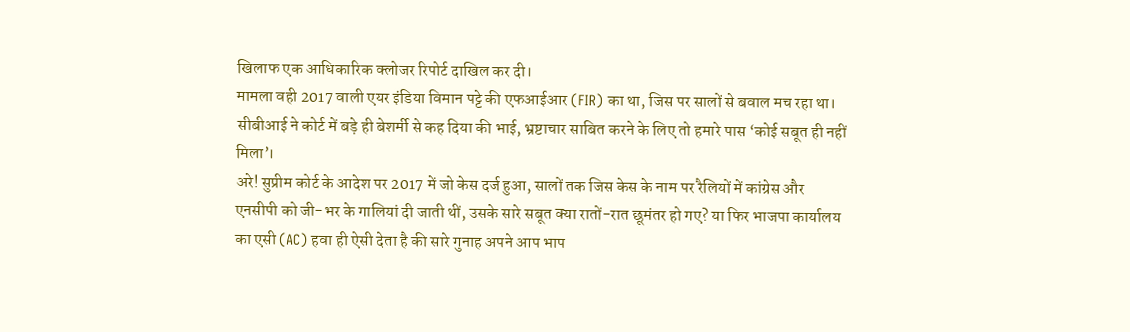खिलाफ एक आधिकारिक क्लोजर रिपोर्ट दाखिल कर दी।
मामला वही 2017 वाली एयर इंडिया विमान पट्टे की एफआईआर (FIR) का था, जिस पर सालों से बवाल मच रहा था। सीबीआई ने कोर्ट में बड़े ही बेशर्मी से कह दिया की भाई, भ्रष्टाचार साबित करने के लिए तो हमारे पास ‘कोई सबूत ही नहीं मिला’।
अरे! सुप्रीम कोर्ट के आदेश पर 2017 में जो केस दर्ज हुआ, सालों तक जिस केस के नाम पर रैलियों में कांग्रेस और एनसीपी को जी-भर के गालियां दी जाती थीं, उसके सारे सबूत क्या रातों-रात छूमंतर हो गए? या फिर भाजपा कार्यालय का एसी (AC) हवा ही ऐसी देता है की सारे गुनाह अपने आप भाप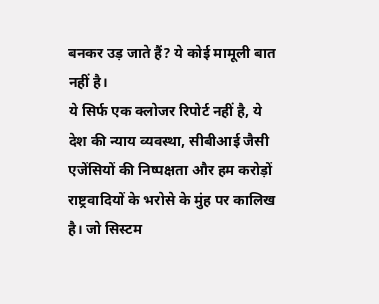बनकर उड़ जाते हैं? ये कोई मामूली बात नहीं है।
ये सिर्फ एक क्लोजर रिपोर्ट नहीं है, ये देश की न्याय व्यवस्था, सीबीआई जैसी एजेंसियों की निष्पक्षता और हम करोड़ों राष्ट्रवादियों के भरोसे के मुंह पर कालिख है। जो सिस्टम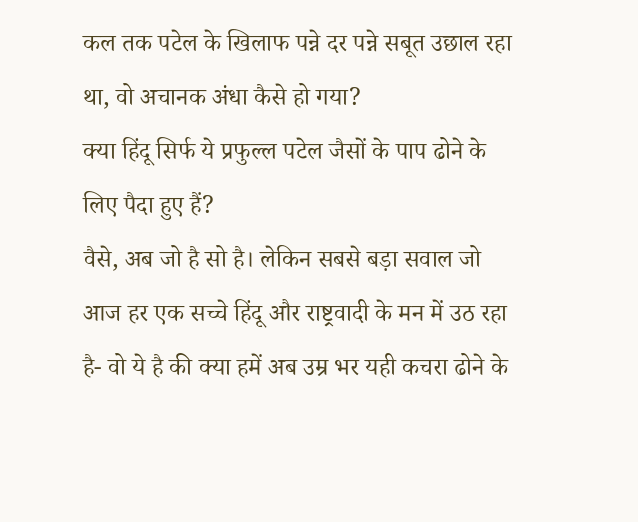कल तक पटेल के खिलाफ पन्ने दर पन्ने सबूत उछाल रहा था, वो अचानक अंधा कैसे हो गया?
क्या हिंदू सिर्फ ये प्रफुल्ल पटेल जैसों के पाप ढोने के लिए पैदा हुए हैं?
वैसे, अब जो है सो है। लेकिन सबसे बड़ा सवाल जो आज हर एक सच्चे हिंदू और राष्ट्रवादी के मन में उठ रहा है- वो ये है की क्या हमें अब उम्र भर यही कचरा ढोने के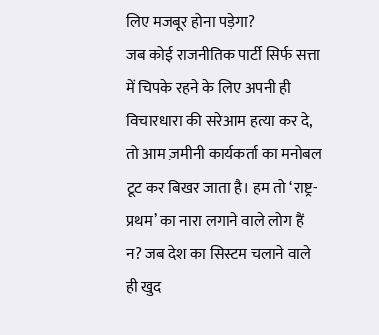लिए मजबूर होना पड़ेगा?
जब कोई राजनीतिक पार्टी सिर्फ सत्ता में चिपके रहने के लिए अपनी ही विचारधारा की सरेआम हत्या कर दे, तो आम ज़मीनी कार्यकर्ता का मनोबल टूट कर बिखर जाता है। हम तो ‘राष्ट्र-प्रथम’ का नारा लगाने वाले लोग हैं न? जब देश का सिस्टम चलाने वाले ही खुद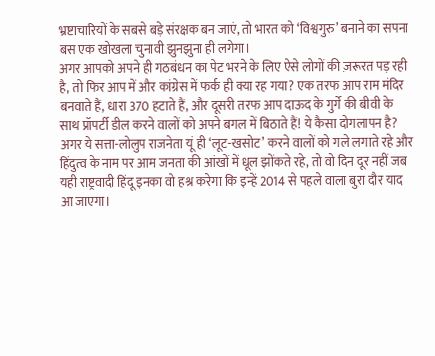भ्रष्टाचारियों के सबसे बड़े संरक्षक बन जाएं, तो भारत को ‘विश्वगुरु’ बनाने का सपना बस एक खोखला चुनावी झुनझुना ही लगेगा।
अगर आपको अपने ही गठबंधन का पेट भरने के लिए ऐसे लोगों की ज़रूरत पड़ रही है, तो फिर आप में और कांग्रेस में फर्क ही क्या रह गया? एक तरफ आप राम मंदिर बनवाते हैं, धारा 370 हटाते हैं, और दूसरी तरफ आप दाऊद के गुर्गे की बीवी के साथ प्रॉपर्टी डील करने वालों को अपने बगल में बिठाते हैं! ये कैसा दोगलापन है?
अगर ये सत्ता-लोलुप राजनेता यूं ही ‘लूट-खसोट’ करने वालों को गले लगाते रहे और हिंदुत्व के नाम पर आम जनता की आंखों में धूल झोंकते रहे, तो वो दिन दूर नहीं जब यही राष्ट्रवादी हिंदू इनका वो हश्र करेगा कि इन्हें 2014 से पहले वाला बुरा दौर याद आ जाएगा।